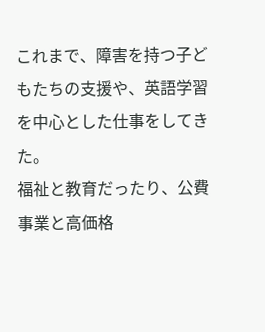これまで、障害を持つ子どもたちの支援や、英語学習を中心とした仕事をしてきた。
福祉と教育だったり、公費事業と高価格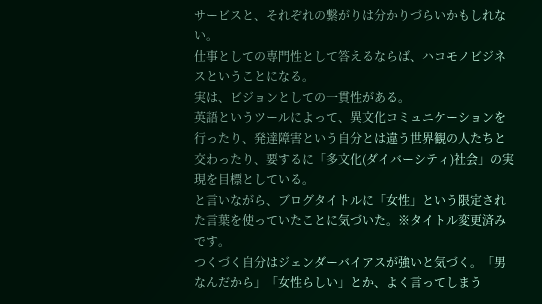サービスと、それぞれの繋がりは分かりづらいかもしれない。
仕事としての専門性として答えるならば、ハコモノビジネスということになる。
実は、ビジョンとしての一貫性がある。
英語というツールによって、異文化コミュニケーションを行ったり、発達障害という自分とは違う世界観の人たちと交わったり、要するに「多文化(ダイバーシティ)社会」の実現を目標としている。
と言いながら、ブログタイトルに「女性」という限定された言葉を使っていたことに気づいた。※タイトル変更済みです。
つくづく自分はジェンダーバイアスが強いと気づく。「男なんだから」「女性らしい」とか、よく言ってしまう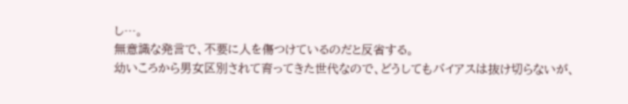し…。
無意識な発言で、不要に人を傷つけているのだと反省する。
幼いころから男女区別されて育ってきた世代なので、どうしてもバイアスは抜け切らないが、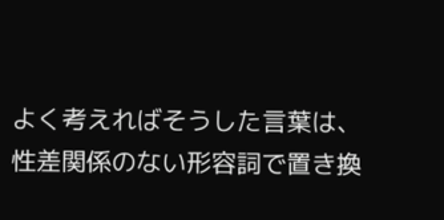よく考えればそうした言葉は、性差関係のない形容詞で置き換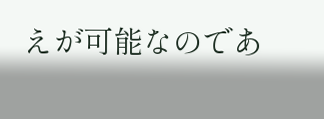えが可能なのであ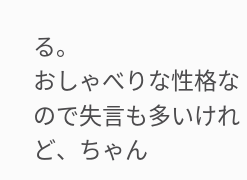る。
おしゃべりな性格なので失言も多いけれど、ちゃん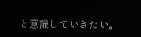と意識していきたい。